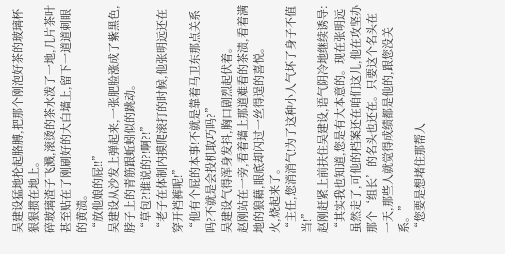吴建设猛地抡起胳膊,把那个刚泡好茶的玻璃杯狠狠掼在地上。
碎玻璃渣子飞溅,滚烫的茶水泼了一地,几片茶叶甚至贴在了刚刷好的大白墙上,留下一道道刺眼的黄渍。
“放他娘的屁!!”
吴建设从沙发上弹起来,一张肥脸涨成了紫黑色,脖子上的青筋跟蚯蚓似的跳动。
“草包?!谁说的?!啊?!”
“老子在体制内摸爬滚打的时候,他张明远还在穿开裆裤呢!”
“他有个屁的本事!不就是靠着马卫东那点关系吗?不就是会投机取巧吗?”
吴建设气得浑身发抖,胸口剧烈起伏着。
赵刚站在一旁,看着墙上那道难看的茶渍,看着满地的狼藉,眼底却闪过一丝得逞的喜悦。
火,烧起来了。
“主任,您消消气!为了这种小人气坏了身子不值当!”
赵刚赶紧上前扶住吴建设,语气阴冷地继续诱导:
“其实我也知道,您是有大本意的。现在张明远虽然走了,可他的档案还在咱们这儿,他在攻坚办那个‘组长’的名头也还在。只要这个名头在一天,那些人就觉得成绩都是他的,跟您没关系。”
“您要是想堵住那帮人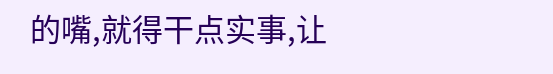的嘴,就得干点实事,让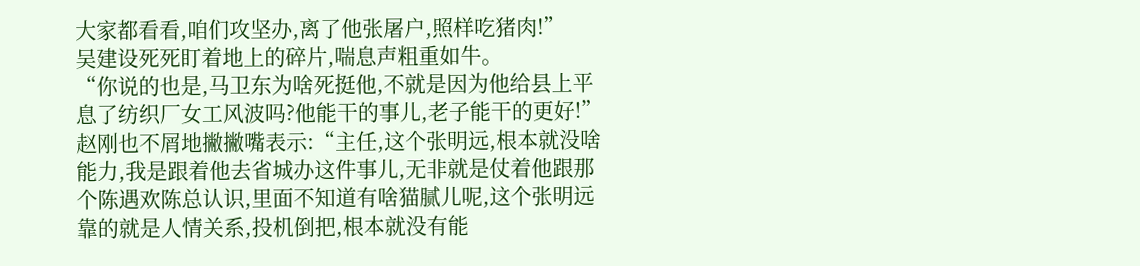大家都看看,咱们攻坚办,离了他张屠户,照样吃猪肉!”
吴建设死死盯着地上的碎片,喘息声粗重如牛。
“你说的也是,马卫东为啥死挺他,不就是因为他给县上平息了纺织厂女工风波吗?他能干的事儿,老子能干的更好!”
赵刚也不屑地撇撇嘴表示:“主任,这个张明远,根本就没啥能力,我是跟着他去省城办这件事儿,无非就是仗着他跟那个陈遇欢陈总认识,里面不知道有啥猫腻儿呢,这个张明远靠的就是人情关系,投机倒把,根本就没有能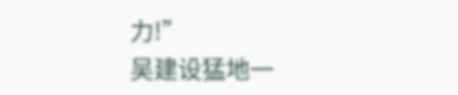力!”
吴建设猛地一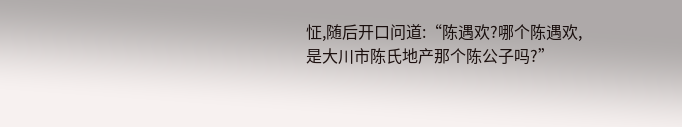怔,随后开口问道:“陈遇欢?哪个陈遇欢,是大川市陈氏地产那个陈公子吗?”